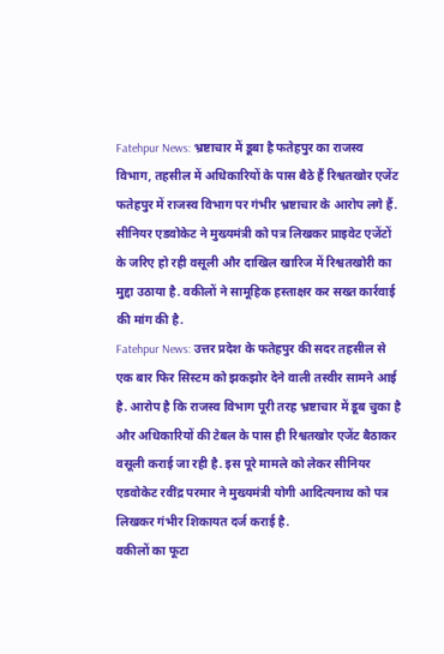Fatehpur News: भ्रष्टाचार में डूबा है फतेहपुर का राजस्व विभाग, तहसील में अधिकारियों के पास बैठे हैं रिश्वतखोर एजेंट
फतेहपुर में राजस्व विभाग पर गंभीर भ्रष्टाचार के आरोप लगे हैं. सीनियर एडवोकेट ने मुख्यमंत्री को पत्र लिखकर प्राइवेट एजेंटों के जरिए हो रही वसूली और दाखिल खारिज में रिश्वतखोरी का मुद्दा उठाया है. वकीलों ने सामूहिक हस्ताक्षर कर सख्त कार्रवाई की मांग की है.
Fatehpur News: उत्तर प्रदेश के फतेहपुर की सदर तहसील से एक बार फिर सिस्टम को झकझोर देने वाली तस्वीर सामने आई है. आरोप है कि राजस्व विभाग पूरी तरह भ्रष्टाचार में डूब चुका है और अधिकारियों की टेबल के पास ही रिश्वतखोर एजेंट बैठाकर वसूली कराई जा रही है. इस पूरे मामले को लेकर सीनियर एडवोकेट रवींद्र परमार ने मुख्यमंत्री योगी आदित्यनाथ को पत्र लिखकर गंभीर शिकायत दर्ज कराई है.
वकीलों का फूटा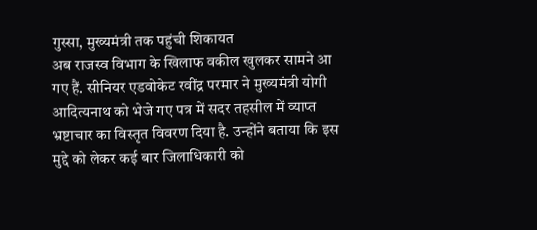गुस्सा, मुख्यमंत्री तक पहुंची शिकायत
अब राजस्व विभाग के खिलाफ वकील खुलकर सामने आ गए हैं. सीनियर एडवोकेट रवींद्र परमार ने मुख्यमंत्री योगी आदित्यनाथ को भेजे गए पत्र में सदर तहसील में व्याप्त भ्रष्टाचार का विस्तृत विवरण दिया है. उन्होंने बताया कि इस मुद्दे को लेकर कई बार जिलाधिकारी को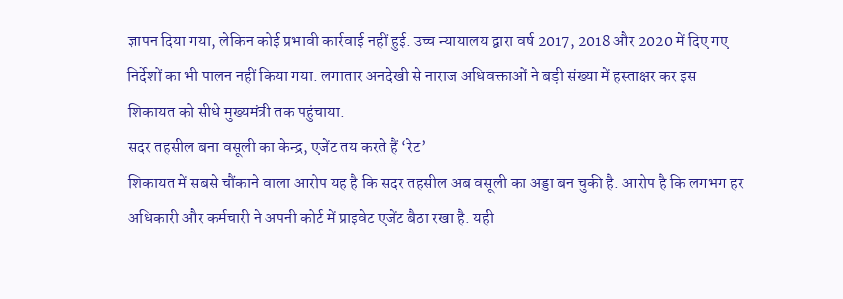ज्ञापन दिया गया, लेकिन कोई प्रभावी कार्रवाई नहीं हुई. उच्च न्यायालय द्वारा वर्ष 2017, 2018 और 2020 में दिए गए निर्देशों का भी पालन नहीं किया गया. लगातार अनदेखी से नाराज अधिवक्ताओं ने बड़ी संख्या में हस्ताक्षर कर इस शिकायत को सीधे मुख्यमंत्री तक पहुंचाया.
सदर तहसील बना वसूली का केन्द्र, एजेंट तय करते हैं ‘रेट’
शिकायत में सबसे चौंकाने वाला आरोप यह है कि सदर तहसील अब वसूली का अड्डा बन चुकी है. आरोप है कि लगभग हर अधिकारी और कर्मचारी ने अपनी कोर्ट में प्राइवेट एजेंट बैठा रखा है. यही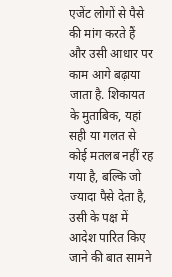एजेंट लोगों से पैसे की मांग करते हैं और उसी आधार पर काम आगे बढ़ाया जाता है. शिकायत के मुताबिक, यहां सही या गलत से कोई मतलब नहीं रह गया है, बल्कि जो ज्यादा पैसे देता है, उसी के पक्ष में आदेश पारित किए जाने की बात सामने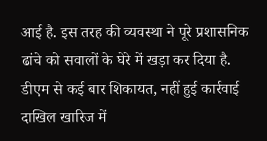आई है. इस तरह की व्यवस्था ने पूरे प्रशासनिक ढांचे को सवालों के घेरे में खड़ा कर दिया है.
डीएम से कई बार शिकायत, नहीं हुई कार्रवाई
दाखिल खारिज में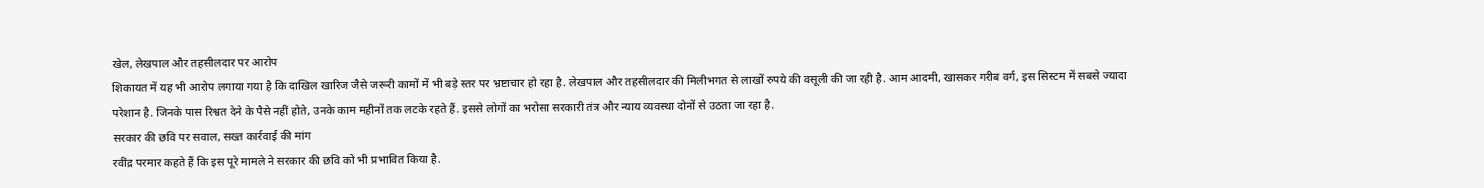खेल, लेखपाल और तहसीलदार पर आरोप
शिकायत में यह भी आरोप लगाया गया है कि दाखिल खारिज जैसे जरूरी कामों में भी बड़े स्तर पर भ्रष्टाचार हो रहा है. लेखपाल और तहसीलदार की मिलीभगत से लाखों रुपये की वसूली की जा रही है. आम आदमी, खासकर गरीब वर्ग, इस सिस्टम में सबसे ज्यादा परेशान है. जिनके पास रिश्वत देने के पैसे नहीं होते, उनके काम महीनों तक लटके रहते हैं. इससे लोगों का भरोसा सरकारी तंत्र और न्याय व्यवस्था दोनों से उठता जा रहा है.
सरकार की छवि पर सवाल, सख्त कार्रवाई की मांग
रवींद्र परमार कहते हैं कि इस पूरे मामले ने सरकार की छवि को भी प्रभावित किया है.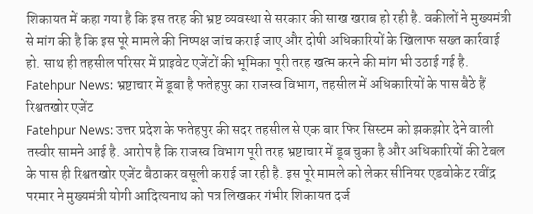शिकायत में कहा गया है कि इस तरह की भ्रष्ट व्यवस्था से सरकार की साख खराब हो रही है. वकीलों ने मुख्यमंत्री से मांग की है कि इस पूरे मामले की निष्पक्ष जांच कराई जाए और दोषी अधिकारियों के खिलाफ सख्त कार्रवाई हो. साथ ही तहसील परिसर में प्राइवेट एजेंटों की भूमिका पूरी तरह खत्म करने की मांग भी उठाई गई है.
Fatehpur News: भ्रष्टाचार में डूबा है फतेहपुर का राजस्व विभाग, तहसील में अधिकारियों के पास बैठे हैं रिश्वतखोर एजेंट
Fatehpur News: उत्तर प्रदेश के फतेहपुर की सदर तहसील से एक बार फिर सिस्टम को झकझोर देने वाली तस्वीर सामने आई है. आरोप है कि राजस्व विभाग पूरी तरह भ्रष्टाचार में डूब चुका है और अधिकारियों की टेबल के पास ही रिश्वतखोर एजेंट बैठाकर वसूली कराई जा रही है. इस पूरे मामले को लेकर सीनियर एडवोकेट रवींद्र परमार ने मुख्यमंत्री योगी आदित्यनाथ को पत्र लिखकर गंभीर शिकायत दर्ज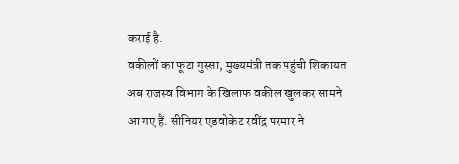कराई है.
वकीलों का फूटा गुस्सा, मुख्यमंत्री तक पहुंची शिकायत
अब राजस्व विभाग के खिलाफ वकील खुलकर सामने आ गए हैं. सीनियर एडवोकेट रवींद्र परमार ने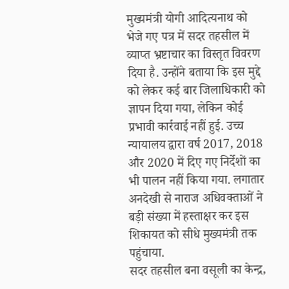मुख्यमंत्री योगी आदित्यनाथ को भेजे गए पत्र में सदर तहसील में व्याप्त भ्रष्टाचार का विस्तृत विवरण दिया है. उन्होंने बताया कि इस मुद्दे को लेकर कई बार जिलाधिकारी को ज्ञापन दिया गया, लेकिन कोई प्रभावी कार्रवाई नहीं हुई. उच्च न्यायालय द्वारा वर्ष 2017, 2018 और 2020 में दिए गए निर्देशों का भी पालन नहीं किया गया. लगातार अनदेखी से नाराज अधिवक्ताओं ने बड़ी संख्या में हस्ताक्षर कर इस शिकायत को सीधे मुख्यमंत्री तक पहुंचाया.
सदर तहसील बना वसूली का केन्द्र,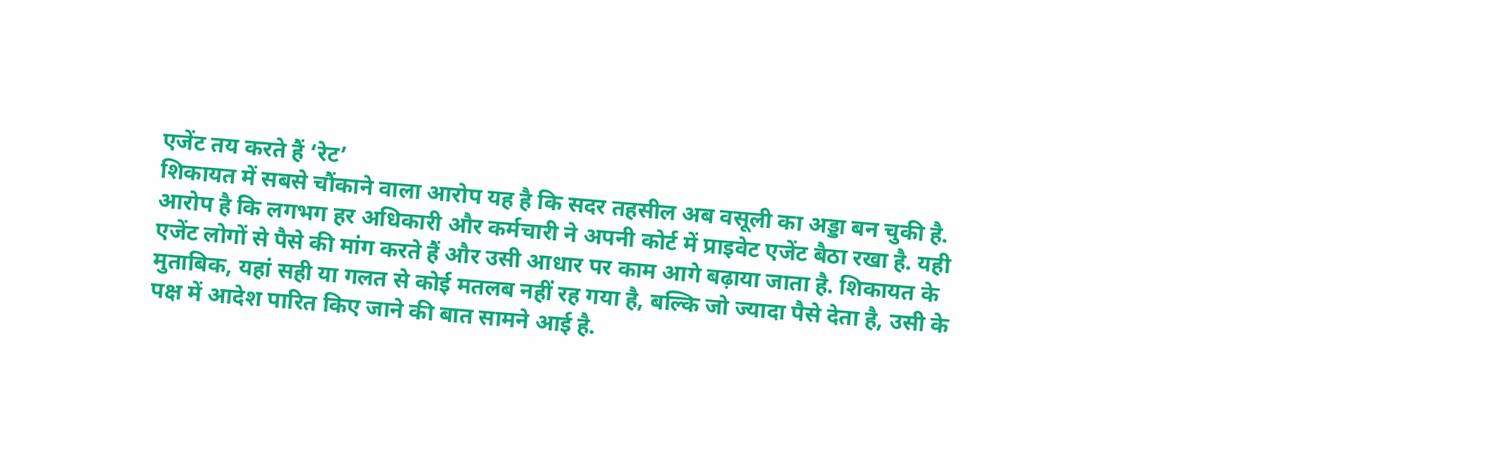एजेंट तय करते हैं ‘रेट’
शिकायत में सबसे चौंकाने वाला आरोप यह है कि सदर तहसील अब वसूली का अड्डा बन चुकी है. आरोप है कि लगभग हर अधिकारी और कर्मचारी ने अपनी कोर्ट में प्राइवेट एजेंट बैठा रखा है. यही एजेंट लोगों से पैसे की मांग करते हैं और उसी आधार पर काम आगे बढ़ाया जाता है. शिकायत के मुताबिक, यहां सही या गलत से कोई मतलब नहीं रह गया है, बल्कि जो ज्यादा पैसे देता है, उसी के पक्ष में आदेश पारित किए जाने की बात सामने आई है.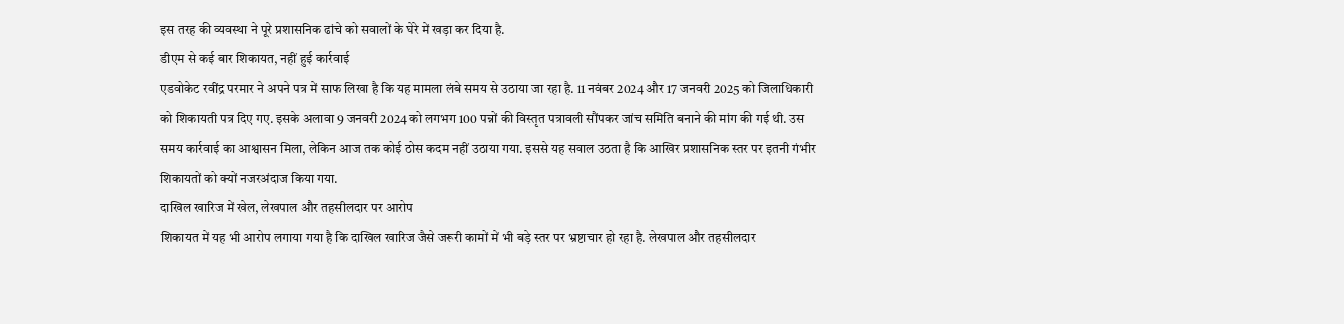इस तरह की व्यवस्था ने पूरे प्रशासनिक ढांचे को सवालों के घेरे में खड़ा कर दिया है.
डीएम से कई बार शिकायत, नहीं हुई कार्रवाई
एडवोकेट रवींद्र परमार ने अपने पत्र में साफ लिखा है कि यह मामला लंबे समय से उठाया जा रहा है. 11 नवंबर 2024 और 17 जनवरी 2025 को जिलाधिकारी को शिकायती पत्र दिए गए. इसके अलावा 9 जनवरी 2024 को लगभग 100 पन्नों की विस्तृत पत्रावली सौंपकर जांच समिति बनाने की मांग की गई थी. उस समय कार्रवाई का आश्वासन मिला, लेकिन आज तक कोई ठोस कदम नहीं उठाया गया. इससे यह सवाल उठता है कि आखिर प्रशासनिक स्तर पर इतनी गंभीर शिकायतों को क्यों नजरअंदाज किया गया.
दाखिल खारिज में खेल, लेखपाल और तहसीलदार पर आरोप
शिकायत में यह भी आरोप लगाया गया है कि दाखिल खारिज जैसे जरूरी कामों में भी बड़े स्तर पर भ्रष्टाचार हो रहा है. लेखपाल और तहसीलदार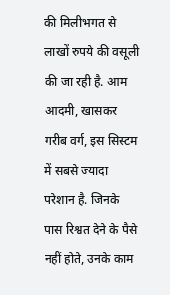की मिलीभगत से लाखों रुपये की वसूली की जा रही है. आम आदमी, खासकर गरीब वर्ग, इस सिस्टम में सबसे ज्यादा परेशान है. जिनके पास रिश्वत देने के पैसे नहीं होते, उनके काम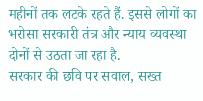महीनों तक लटके रहते हैं. इससे लोगों का भरोसा सरकारी तंत्र और न्याय व्यवस्था दोनों से उठता जा रहा है.
सरकार की छवि पर सवाल, सख्त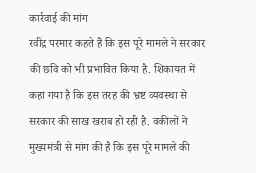कार्रवाई की मांग
रवींद्र परमार कहते हैं कि इस पूरे मामले ने सरकार की छवि को भी प्रभावित किया है. शिकायत में कहा गया है कि इस तरह की भ्रष्ट व्यवस्था से सरकार की साख खराब हो रही है. वकीलों ने मुख्यमंत्री से मांग की है कि इस पूरे मामले की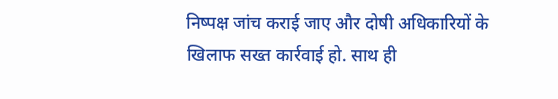निष्पक्ष जांच कराई जाए और दोषी अधिकारियों के खिलाफ सख्त कार्रवाई हो. साथ ही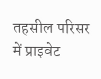तहसील परिसर में प्राइवेट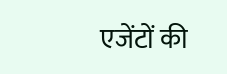एजेंटों की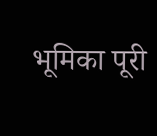भूमिका पूरी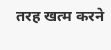तरह खत्म करने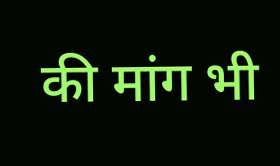की मांग भी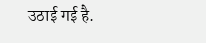उठाई गई है.